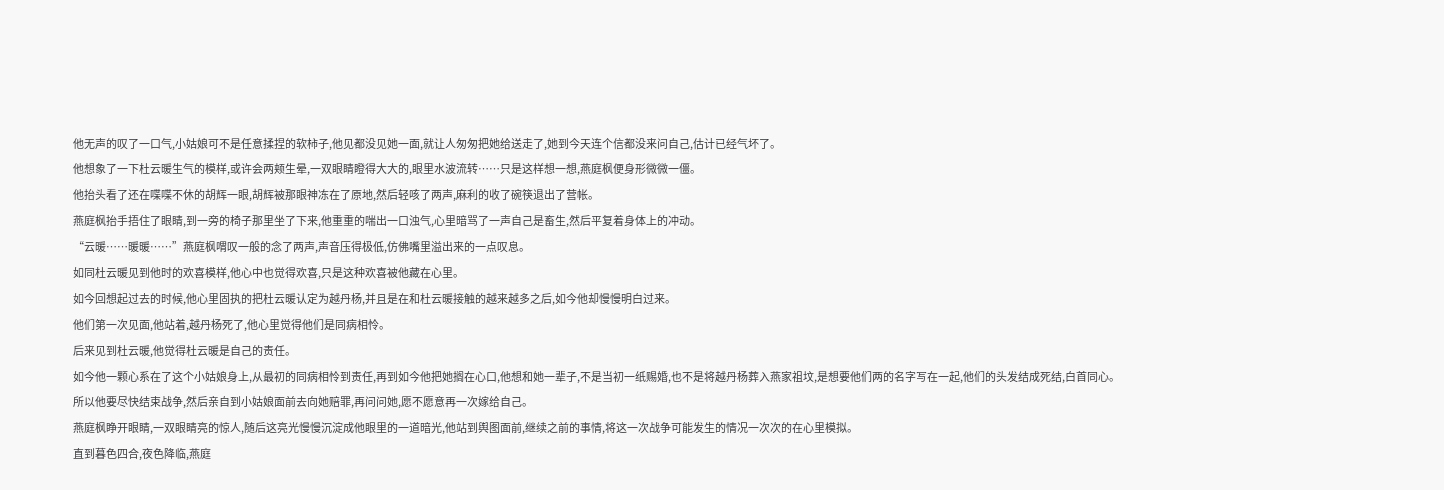他无声的叹了一口气,小姑娘可不是任意揉捏的软柿子,他见都没见她一面,就让人匆匆把她给送走了,她到今天连个信都没来问自己,估计已经气坏了。
他想象了一下杜云暖生气的模样,或许会两颊生晕,一双眼睛瞪得大大的,眼里水波流转……只是这样想一想,燕庭枫便身形微微一僵。
他抬头看了还在喋喋不休的胡辉一眼,胡辉被那眼神冻在了原地,然后轻咳了两声,麻利的收了碗筷退出了营帐。
燕庭枫抬手捂住了眼睛,到一旁的椅子那里坐了下来,他重重的喘出一口浊气,心里暗骂了一声自己是畜生,然后平复着身体上的冲动。
“云暖……暖暖……”燕庭枫喟叹一般的念了两声,声音压得极低,仿佛嘴里溢出来的一点叹息。
如同杜云暖见到他时的欢喜模样,他心中也觉得欢喜,只是这种欢喜被他藏在心里。
如今回想起过去的时候,他心里固执的把杜云暖认定为越丹杨,并且是在和杜云暖接触的越来越多之后,如今他却慢慢明白过来。
他们第一次见面,他站着,越丹杨死了,他心里觉得他们是同病相怜。
后来见到杜云暖,他觉得杜云暖是自己的责任。
如今他一颗心系在了这个小姑娘身上,从最初的同病相怜到责任,再到如今他把她搁在心口,他想和她一辈子,不是当初一纸赐婚,也不是将越丹杨葬入燕家祖坟,是想要他们两的名字写在一起,他们的头发结成死结,白首同心。
所以他要尽快结束战争,然后亲自到小姑娘面前去向她赔罪,再问问她,愿不愿意再一次嫁给自己。
燕庭枫睁开眼睛,一双眼睛亮的惊人,随后这亮光慢慢沉淀成他眼里的一道暗光,他站到舆图面前,继续之前的事情,将这一次战争可能发生的情况一次次的在心里模拟。
直到暮色四合,夜色降临,燕庭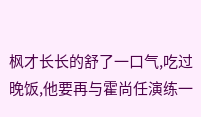枫才长长的舒了一口气,吃过晚饭,他要再与霍尚任演练一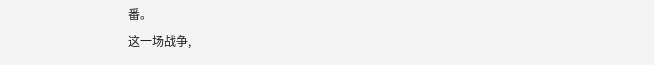番。
这一场战争,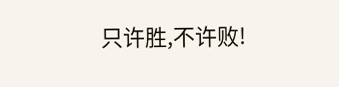只许胜,不许败!